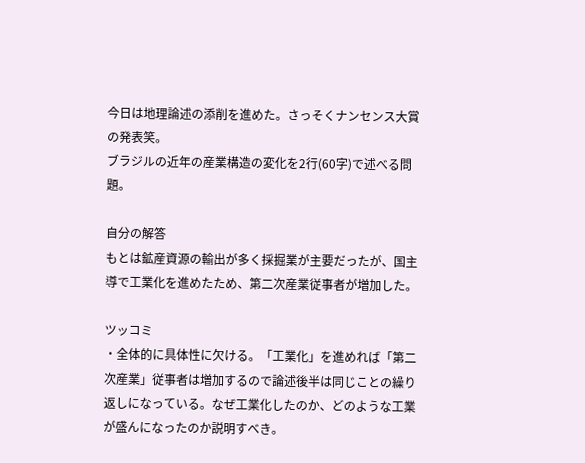今日は地理論述の添削を進めた。さっそくナンセンス大賞の発表笑。
ブラジルの近年の産業構造の変化を2行(60字)で述べる問題。

自分の解答
もとは鉱産資源の輸出が多く採掘業が主要だったが、国主導で工業化を進めたため、第二次産業従事者が増加した。

ツッコミ
・全体的に具体性に欠ける。「工業化」を進めれば「第二次産業」従事者は増加するので論述後半は同じことの繰り返しになっている。なぜ工業化したのか、どのような工業が盛んになったのか説明すべき。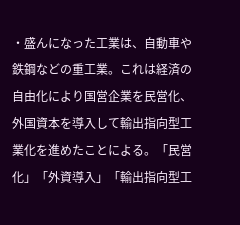・盛んになった工業は、自動車や鉄鋼などの重工業。これは経済の自由化により国営企業を民営化、外国資本を導入して輸出指向型工業化を進めたことによる。「民営化」「外資導入」「輸出指向型工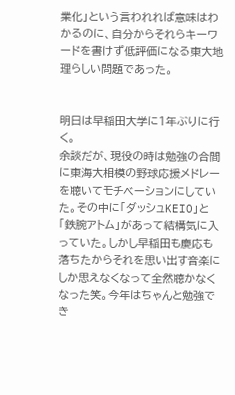業化」という言われれば意味はわかるのに、自分からそれらキーワードを書けず低評価になる東大地理らしい問題であった。


明日は早稲田大学に1年ぶりに行く。
余談だが、現役の時は勉強の合間に東海大相模の野球応援メドレーを聴いてモチベーションにしていた。その中に「ダッシュKEIO」と「鉄腕アトム」があって結構気に入っていた。しかし早稲田も慶応も落ちたからそれを思い出す音楽にしか思えなくなって全然聴かなくなった笑。今年はちゃんと勉強でき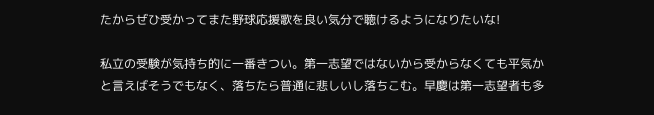たからぜひ受かってまた野球応援歌を良い気分で聴けるようになりたいな!

私立の受験が気持ち的に一番きつい。第一志望ではないから受からなくても平気かと言えばそうでもなく、落ちたら普通に悲しいし落ちこむ。早慶は第一志望者も多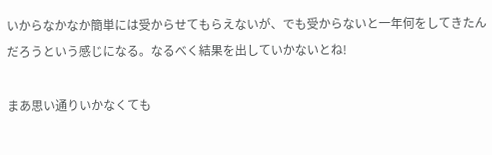いからなかなか簡単には受からせてもらえないが、でも受からないと一年何をしてきたんだろうという感じになる。なるべく結果を出していかないとね!

まあ思い通りいかなくても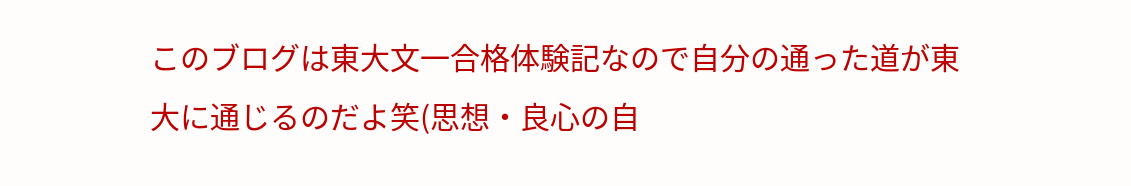このブログは東大文一合格体験記なので自分の通った道が東大に通じるのだよ笑(思想・良心の自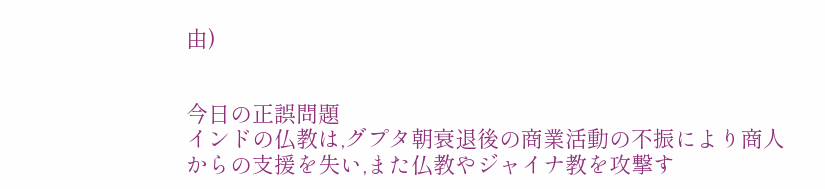由)


今日の正誤問題
インドの仏教は,グプタ朝衰退後の商業活動の不振により商人からの支援を失い,また仏教やジャイナ教を攻撃す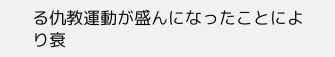る仇教運動が盛んになったことにより衰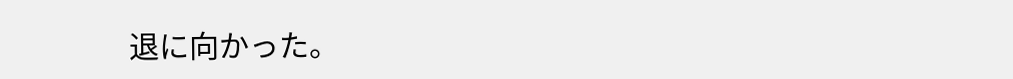退に向かった。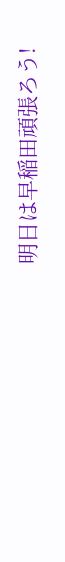明日は早稲田頑張ろう!